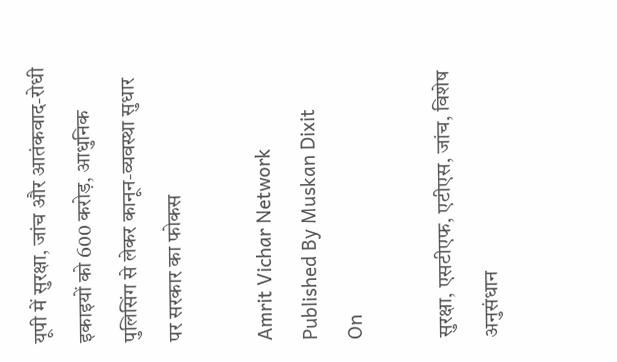यूपी में सुरक्षा, जांच और आतंकवाद-रोधी इकाइयों को 600 करोड़, आधुनिक पुलिसिंग से लेकर कानून-व्यवस्था सुधार पर सरकार का फोकस

Amrit Vichar Network
Published By Muskan Dixit
On

सुरक्षा, एसटीएफ, एटीएस, जांच, विशेष अनुसंधान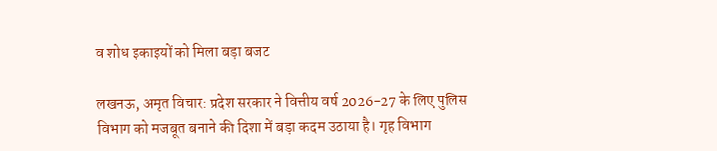व शोध इकाइयों को मिला बड़ा बजट

लखनऊ, अमृत विचार: प्रदेश सरकार ने वित्तीय वर्ष 2026-27 के लिए पुलिस विभाग को मजबूत बनाने की दिशा में बड़ा कदम उठाया है। गृह विभाग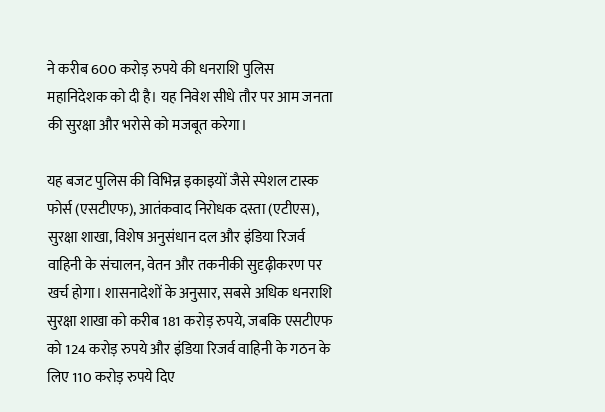ने करीब 600 करोड़ रुपये की धनराशि पुलिस महानिदेशक को दी है। यह निवेश सीधे तौर पर आम जनता की सुरक्षा और भरोसे को मजबूत करेगा।

यह बजट पुलिस की विभिन्न इकाइयों जैसे स्पेशल टास्क फोर्स (एसटीएफ), आतंकवाद निरोधक दस्ता (एटीएस), सुरक्षा शाखा, विशेष अनुसंधान दल और इंडिया रिजर्व वाहिनी के संचालन, वेतन और तकनीकी सुदृढ़ीकरण पर खर्च होगा। शासनादेशों के अनुसार, सबसे अधिक धनराशि सुरक्षा शाखा को करीब 181 करोड़ रुपये, जबकि एसटीएफ को 124 करोड़ रुपये और इंडिया रिजर्व वाहिनी के गठन के लिए 110 करोड़ रुपये दिए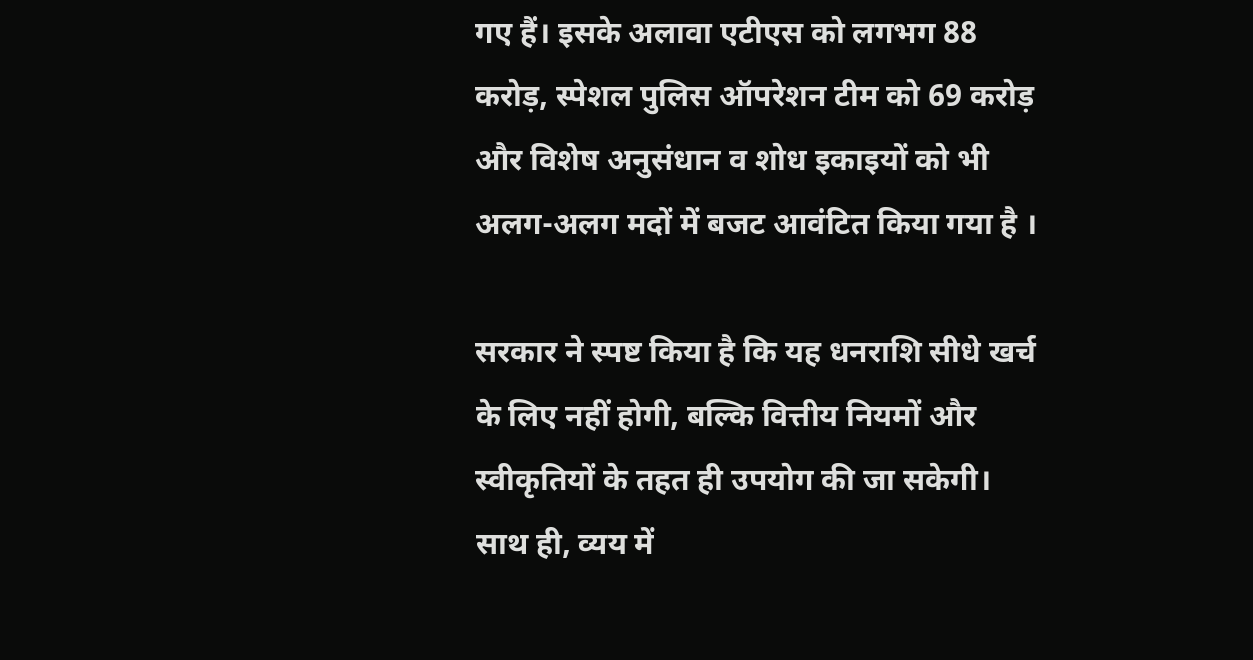गए हैं। इसके अलावा एटीएस को लगभग 88 करोड़, स्पेशल पुलिस ऑपरेशन टीम को 69 करोड़ और विशेष अनुसंधान व शोध इकाइयों को भी अलग-अलग मदों में बजट आवंटित किया गया है ।

सरकार ने स्पष्ट किया है कि यह धनराशि सीधे खर्च के लिए नहीं होगी, बल्कि वित्तीय नियमों और स्वीकृतियों के तहत ही उपयोग की जा सकेगी। साथ ही, व्यय में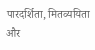पारदर्शिता, मितव्ययिता और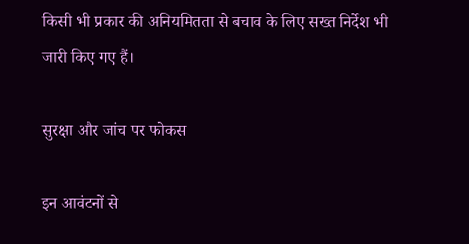किसी भी प्रकार की अनियमितता से बचाव के लिए सख्त निर्देश भी जारी किए गए हैं।

सुरक्षा और जांच पर फोकस

इन आवंटनों से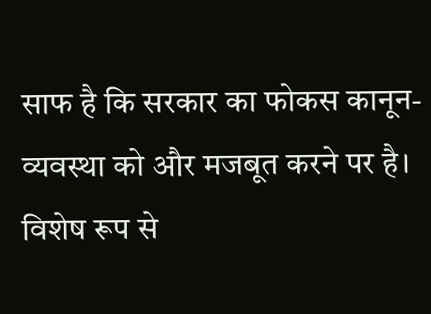साफ है कि सरकार का फोकस कानून-व्यवस्था को और मजबूत करने पर है। विशेष रूप से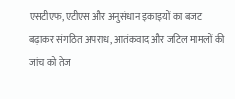एसटीएफ, एटीएस और अनुसंधान इकाइयों का बजट बढ़ाकर संगठित अपराध, आतंकवाद और जटिल मामलों की जांच को तेज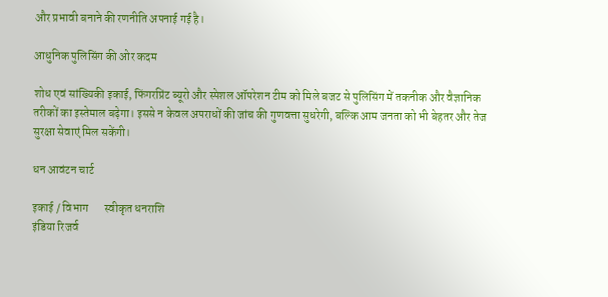और प्रभावी बनाने की रणनीति अपनाई गई है।

आधुनिक पुलिसिंग की ओर कदम

शोध एवं सांख्यिकी इकाई, फिंगरप्रिंट ब्यूरो और स्पेशल ऑपरेशन टीम को मिले बजट से पुलिसिंग में तकनीक और वैज्ञानिक तरीकों का इस्तेमाल बढ़ेगा। इससे न केवल अपराधों की जांच की गुणवत्ता सुधरेगी, बल्कि आम जनता को भी बेहतर और तेज सुरक्षा सेवाएं मिल सकेंगी।

धन आवंटन चार्ट

इकाई / विभाग       स्वीकृत धनराशि
इंडिया रिजर्व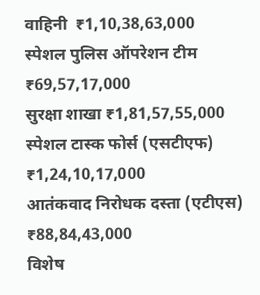वाहिनी  ₹1,10,38,63,000
स्पेशल पुलिस ऑपरेशन टीम ₹69,57,17,000
सुरक्षा शाखा ₹1,81,57,55,000
स्पेशल टास्क फोर्स (एसटीएफ) ₹1,24,10,17,000
आतंकवाद निरोधक दस्ता (एटीएस) ₹88,84,43,000
विशेष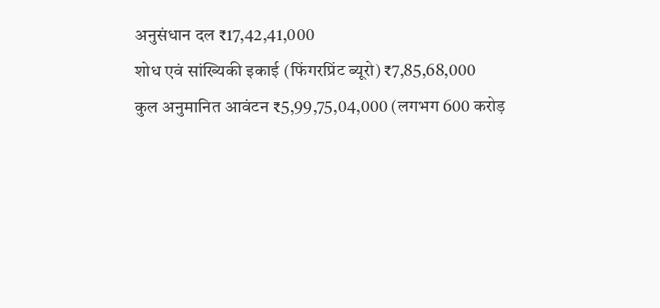अनुसंधान दल ₹17,42,41,000
शोध एवं सांख्यिकी इकाई (फिंगरप्रिंट ब्यूरो) ₹7,85,68,000
कुल अनुमानित आवंटन ₹5,99,75,04,000 (लगभग 600 करोड़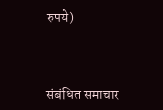रुपये)



संबंधित समाचार